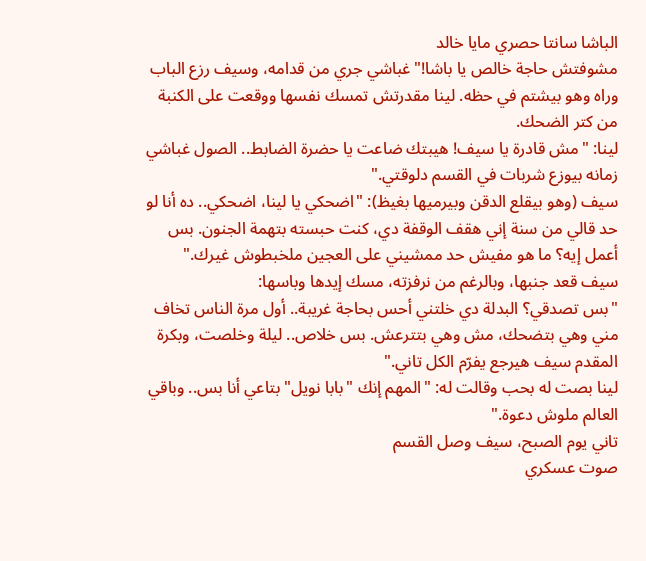الباشا سانتا حصري مايا خالد
مشوفتش حاجة خالص يا باشا!"غباشي جري من قدامه، وسيف رزع الباب وراه وهو بيشتم في حظه. لينا مقدرتش تمسك نفسها ووقعت على الكنبة من كتر الضحك.
لينا: "مش قادرة يا سيف! هيبتك ضاعت يا حضرة الضابط.. الصول غباشي زمانه بيوزع شربات في القسم دلوقتي."
سيف (وهو بيقلع الدقن وبيرميها بغيظ): "اضحكي يا لينا، اضحكي.. ده أنا لو حد قالي من سنة إني هقف الوقفة دي، كنت حبسته بتهمة الجنون. بس أعمل إيه؟ ما هو مفيش حد ممشيني على العجين ملخبطوش غيرك."
سيف قعد جنبها، وبالرغم من نرفزته، مسك إيدها وباسها:
"بس تصدقي؟ البدلة دي خلتني أحس بحاجة غريبة.. أول مرة الناس تخاف مني وهي بتضحك، مش وهي بتترعش. بس خلاص.. ليلة وخلصت، وبكرة المقدم سيف هيرجع يفرّم الكل تاني."
لينا بصت له بحب وقالت له: "المهم إنك "بابا نويل" بتاعي أنا بس.. وباقي العالم ملوش دعوة."
تاني يوم الصبح، سيف وصل القسم
صوت عسكري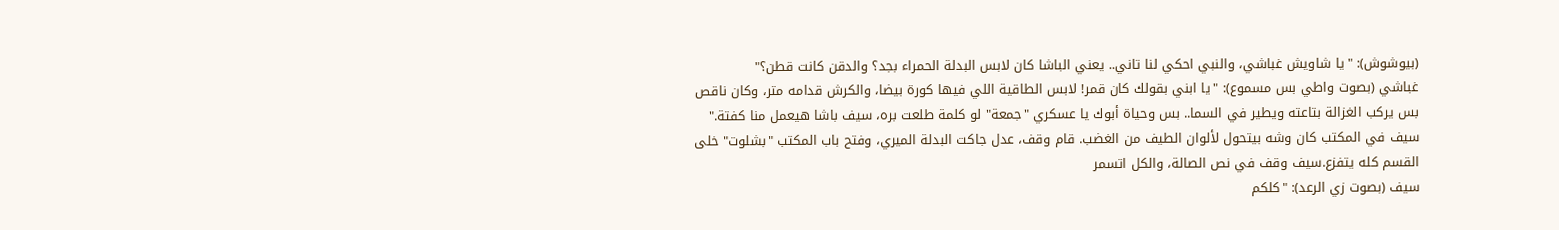(بيوشوش): "يا شاويش غباشي، والنبي احكي لنا تاني.. يعني الباشا كان لابس البدلة الحمراء بجد؟ والدقن كانت قطن؟"
غباشي (بصوت واطي بس مسموع): "يا ابني بقولك كان قمر! لابس الطاقية اللي فيها كورة بيضا، والكرش قدامه متر، وكان ناقص بس يركب الغزالة بتاعته ويطير في السما.. بس وحياة أبوك يا عسكري "جمعة" لو كلمة طلعت بره، سيف باشا هيعمل منا كفتة."
سيف في المكتب كان وشه بيتحول لألوان الطيف من الغضب. قام وقف، عدل جاكت البدلة الميري، وفتح باب المكتب "بشلوت" خلى القسم كله يتفزع.سيف وقف في نص الصالة، والكل اتسمر
سيف (بصوت زي الرعد): "كلكم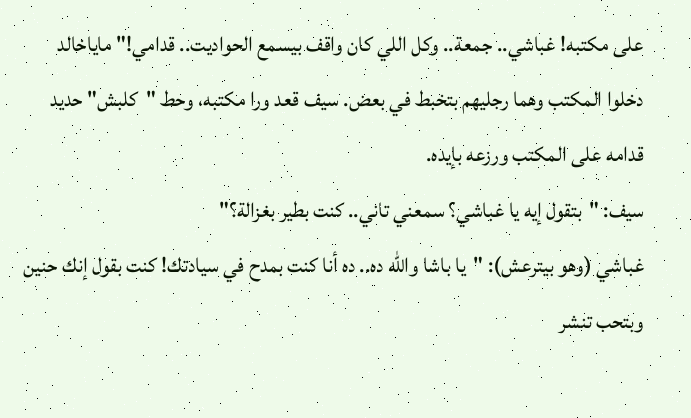على مكتبه! غباشي.. جمعة.. وكل اللي كان واقف بيسمع الحواديت.. قدامي!" ماياخالد
دخلوا المكتب وهما رجليهم بتخبط في بعض. سيف قعد ورا مكتبه، وحط "كلبش" حديد قدامه على المكتب ورزعه بإيده.
سيف: "بتقول إيه يا غباشي؟ سمعني تاني.. كنت بطير بغزالة؟"
غباشي (وهو بيترعش): "يا باشا والله ده.. ده أنا كنت بمدح في سيادتك! كنت بقول إنك حنين وبتحب تنشر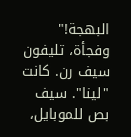البهجة!"
وفجأة، تليفون سيف رن. كانت "لينا". سيف بص للموبايل،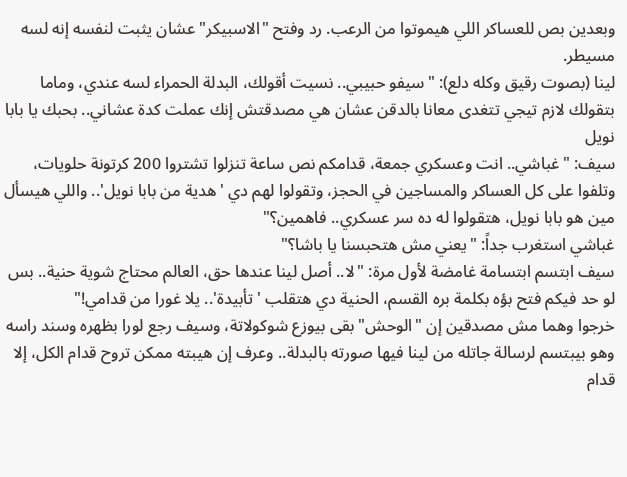وبعدين بص للعساكر اللي هيموتوا من الرعب. رد وفتح "الاسبيكر" عشان يثبت لنفسه إنه لسه مسيطر.
لينا (بصوت رقيق وكله دلع): "سيفو حبيبي.. نسيت أقولك، البدلة الحمراء لسه عندي، وماما بتقولك لازم تيجي تتغدى معانا بالدقن عشان هي مصدقتش إنك عملت كدة عشاني.. بحبك يا بابا نويل
سيف: "غباشي.. انت وعسكري جمعة، قدامكم نص ساعة تنزلوا تشتروا 200 كرتونة حلويات، وتلفوا على كل العساكر والمساجين في الحجز، وتقولوا لهم دي 'هدية من بابا نويل'.. واللي هيسأل مين هو بابا نويل، هتقولوا له ده سر عسكري.. فاهمين؟"
غباشي استغرب جداً: "يعني مش هتحبسنا يا باشا؟"
سيف ابتسم ابتسامة غامضة لأول مرة: "لا.. أصل لينا عندها حق، العالم محتاج شوية حنية.. بس لو حد فيكم فتح بؤه بكلمة بره القسم، الحنية دي هتقلب 'تأبيدة'.. يلا غورا من قدامي!"
خرجوا وهما مش مصدقين إن "الوحش" بقى بيوزع شوكولاتة، وسيف رجع لورا بظهره وسند راسه وهو بيبتسم لرسالة جاتله من لينا فيها صورته بالبدلة.. وعرف إن هيبته ممكن تروح قدام الكل، إلا قدام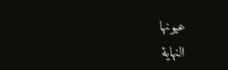عيونها
النهاية